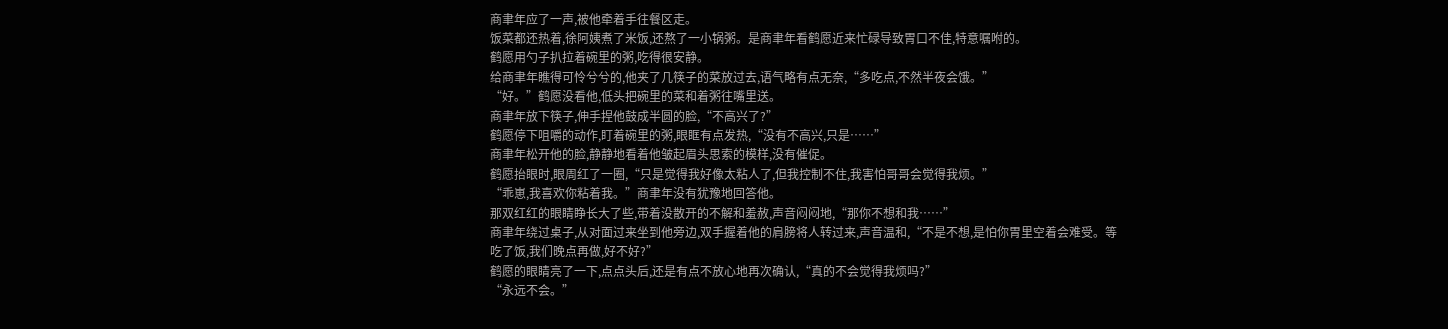商聿年应了一声,被他牵着手往餐区走。
饭菜都还热着,徐阿姨煮了米饭,还熬了一小锅粥。是商聿年看鹤愿近来忙碌导致胃口不佳,特意嘱咐的。
鹤愿用勺子扒拉着碗里的粥,吃得很安静。
给商聿年瞧得可怜兮兮的,他夹了几筷子的菜放过去,语气略有点无奈,“多吃点,不然半夜会饿。”
“好。”鹤愿没看他,低头把碗里的菜和着粥往嘴里送。
商聿年放下筷子,伸手捏他鼓成半圆的脸,“不高兴了?”
鹤愿停下咀嚼的动作,盯着碗里的粥,眼眶有点发热,“没有不高兴,只是……”
商聿年松开他的脸,静静地看着他皱起眉头思索的模样,没有催促。
鹤愿抬眼时,眼周红了一圈,“只是觉得我好像太粘人了,但我控制不住,我害怕哥哥会觉得我烦。”
“乖崽,我喜欢你粘着我。”商聿年没有犹豫地回答他。
那双红红的眼睛睁长大了些,带着没散开的不解和羞赦,声音闷闷地,“那你不想和我……”
商聿年绕过桌子,从对面过来坐到他旁边,双手握着他的肩膀将人转过来,声音温和,“不是不想,是怕你胃里空着会难受。等吃了饭,我们晚点再做,好不好?”
鹤愿的眼睛亮了一下,点点头后,还是有点不放心地再次确认,“真的不会觉得我烦吗?”
“永远不会。”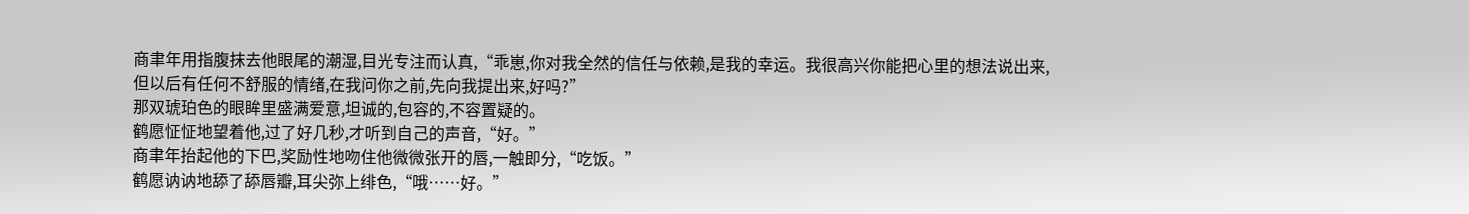商聿年用指腹抹去他眼尾的潮湿,目光专注而认真,“乖崽,你对我全然的信任与依赖,是我的幸运。我很高兴你能把心里的想法说出来,但以后有任何不舒服的情绪,在我问你之前,先向我提出来,好吗?”
那双琥珀色的眼眸里盛满爱意,坦诚的,包容的,不容置疑的。
鹤愿怔怔地望着他,过了好几秒,才听到自己的声音,“好。”
商聿年抬起他的下巴,奖励性地吻住他微微张开的唇,一触即分,“吃饭。”
鹤愿讷讷地舔了舔唇瓣,耳尖弥上绯色,“哦……好。”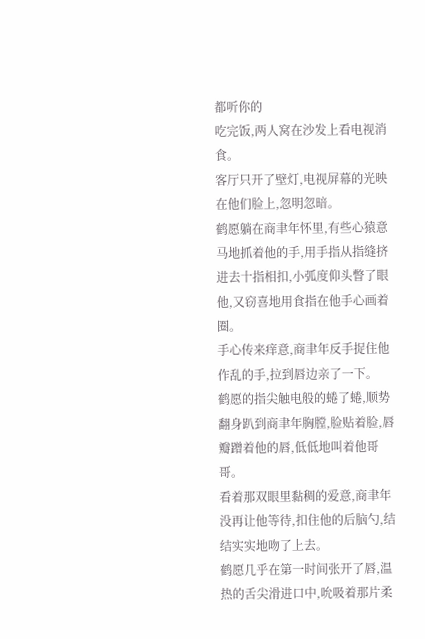都听你的
吃完饭,两人窝在沙发上看电视消食。
客厅只开了壁灯,电视屏幕的光映在他们脸上,忽明忽暗。
鹤愿躺在商聿年怀里,有些心猿意马地抓着他的手,用手指从指缝挤进去十指相扣,小弧度仰头瞥了眼他,又窃喜地用食指在他手心画着圈。
手心传来痒意,商聿年反手捉住他作乱的手,拉到唇边亲了一下。
鹤愿的指尖触电般的蜷了蜷,顺势翻身趴到商聿年胸膛,脸贴着脸,唇瓣蹭着他的唇,低低地叫着他哥哥。
看着那双眼里黏稠的爱意,商聿年没再让他等待,扣住他的后脑勺,结结实实地吻了上去。
鹤愿几乎在第一时间张开了唇,温热的舌尖滑进口中,吮吸着那片柔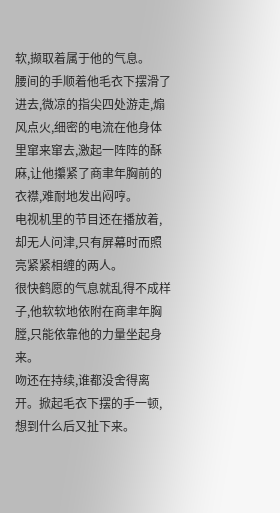软,撷取着属于他的气息。
腰间的手顺着他毛衣下摆滑了进去,微凉的指尖四处游走,煽风点火,细密的电流在他身体里窜来窜去,激起一阵阵的酥麻,让他攥紧了商聿年胸前的衣襟,难耐地发出闷哼。
电视机里的节目还在播放着,却无人问津,只有屏幕时而照亮紧紧相缠的两人。
很快鹤愿的气息就乱得不成样子,他软软地依附在商聿年胸膛,只能依靠他的力量坐起身来。
吻还在持续,谁都没舍得离开。掀起毛衣下摆的手一顿,想到什么后又扯下来。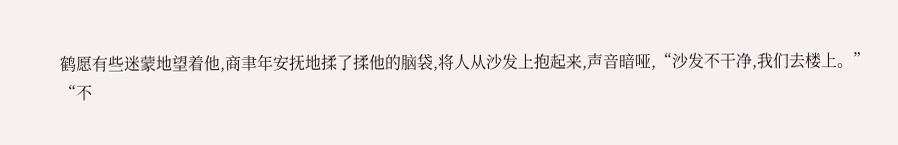鹤愿有些迷蒙地望着他,商聿年安抚地揉了揉他的脑袋,将人从沙发上抱起来,声音暗哑,“沙发不干净,我们去楼上。”
“不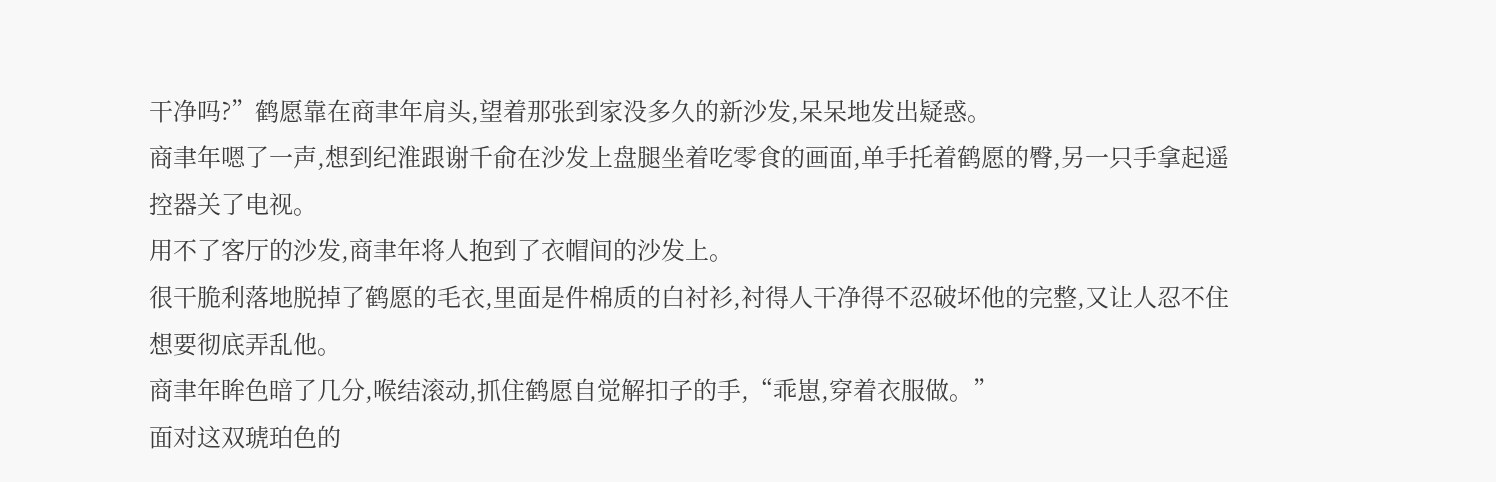干净吗?”鹤愿靠在商聿年肩头,望着那张到家没多久的新沙发,呆呆地发出疑惑。
商聿年嗯了一声,想到纪淮跟谢千俞在沙发上盘腿坐着吃零食的画面,单手托着鹤愿的臀,另一只手拿起遥控器关了电视。
用不了客厅的沙发,商聿年将人抱到了衣帽间的沙发上。
很干脆利落地脱掉了鹤愿的毛衣,里面是件棉质的白衬衫,衬得人干净得不忍破坏他的完整,又让人忍不住想要彻底弄乱他。
商聿年眸色暗了几分,喉结滚动,抓住鹤愿自觉解扣子的手,“乖崽,穿着衣服做。”
面对这双琥珀色的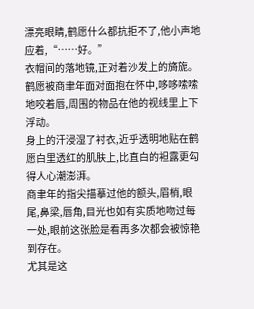漂亮眼睛,鹤愿什么都抗拒不了,他小声地应着,“……好。”
衣帽间的落地镜,正对着沙发上的旖旎。
鹤愿被商聿年面对面抱在怀中,哆哆嗦嗦地咬着唇,周围的物品在他的视线里上下浮动。
身上的汗浸湿了衬衣,近乎透明地贴在鹤愿白里透红的肌肤上,比直白的袒露更勾得人心潮澎湃。
商聿年的指尖描摹过他的额头,眉梢,眼尾,鼻梁,唇角,目光也如有实质地吻过每一处,眼前这张脸是看再多次都会被惊艳到存在。
尤其是这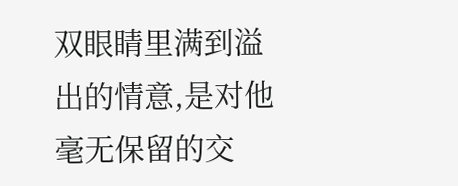双眼睛里满到溢出的情意,是对他毫无保留的交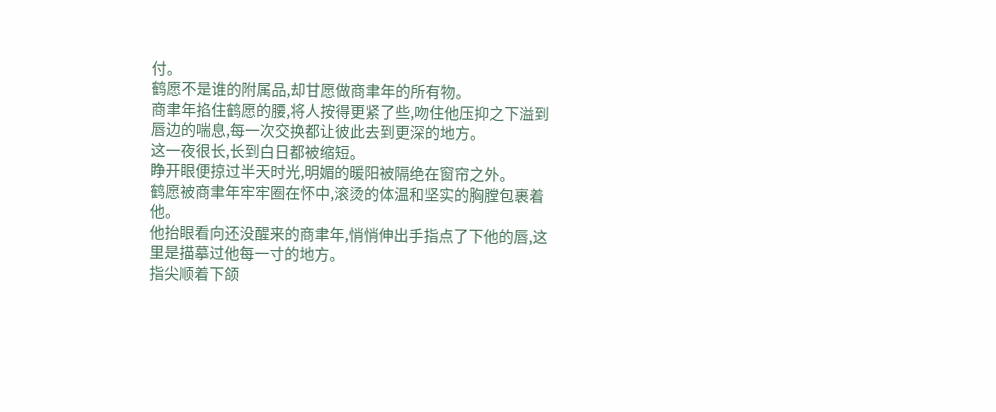付。
鹤愿不是谁的附属品,却甘愿做商聿年的所有物。
商聿年掐住鹤愿的腰,将人按得更紧了些,吻住他压抑之下溢到唇边的喘息,每一次交换都让彼此去到更深的地方。
这一夜很长,长到白日都被缩短。
睁开眼便掠过半天时光,明媚的暖阳被隔绝在窗帘之外。
鹤愿被商聿年牢牢圈在怀中,滚烫的体温和坚实的胸膛包裹着他。
他抬眼看向还没醒来的商聿年,悄悄伸出手指点了下他的唇,这里是描摹过他每一寸的地方。
指尖顺着下颌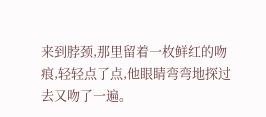来到脖颈,那里留着一枚鲜红的吻痕,轻轻点了点,他眼睛弯弯地探过去又吻了一遍。